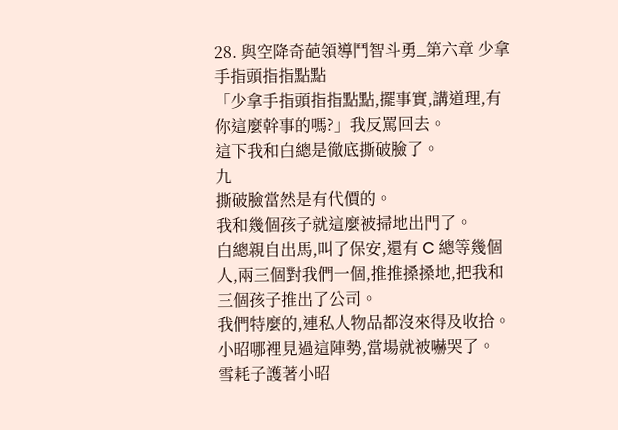28. 與空降奇葩領導鬥智斗勇_第六章 少拿手指頭指指點點
「少拿手指頭指指點點,擺事實,講道理,有你這麼幹事的嗎?」我反罵回去。
這下我和白總是徹底撕破臉了。
九
撕破臉當然是有代價的。
我和幾個孩子就這麼被掃地出門了。
白總親自出馬,叫了保安,還有 C 總等幾個人,兩三個對我們一個,推推搡搡地,把我和三個孩子推出了公司。
我們特麼的,連私人物品都沒來得及收拾。
小昭哪裡見過這陣勢,當場就被嚇哭了。
雪耗子護著小昭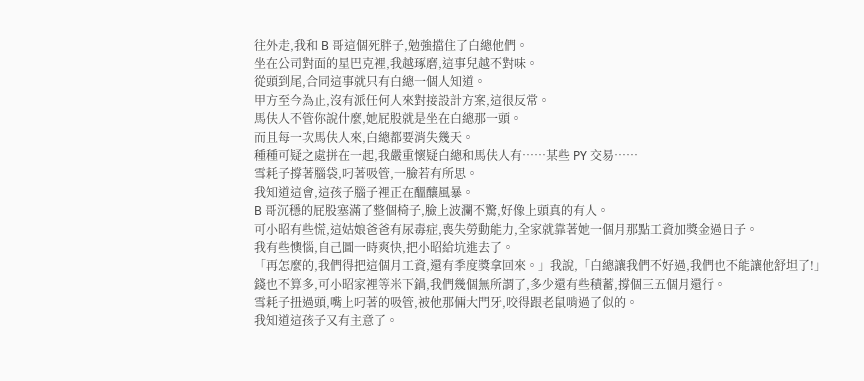往外走,我和 B 哥這個死胖子,勉強擋住了白總他們。
坐在公司對面的星巴克裡,我越琢磨,這事兒越不對味。
從頭到尾,合同這事就只有白總一個人知道。
甲方至今為止,沒有派任何人來對接設計方案,這很反常。
馬伕人不管你說什麼,她屁股就是坐在白總那一頭。
而且每一次馬伕人來,白總都要消失幾天。
種種可疑之處拼在一起,我嚴重懷疑白總和馬伕人有……某些 PY 交易……
雪耗子撐著腦袋,叼著吸管,一臉若有所思。
我知道這會,這孩子腦子裡正在醞釀風暴。
B 哥沉穩的屁股塞滿了整個椅子,臉上波瀾不驚,好像上頭真的有人。
可小昭有些慌,這姑娘爸爸有尿毒症,喪失勞動能力,全家就靠著她一個月那點工資加獎金過日子。
我有些懊惱,自己圖一時爽快,把小昭給坑進去了。
「再怎麼的,我們得把這個月工資,還有季度獎拿回來。」我說,「白總讓我們不好過,我們也不能讓他舒坦了!」
錢也不算多,可小昭家裡等米下鍋,我們幾個無所謂了,多少還有些積蓄,撐個三五個月還行。
雪耗子扭過頭,嘴上叼著的吸管,被他那倆大門牙,咬得跟老鼠啃過了似的。
我知道這孩子又有主意了。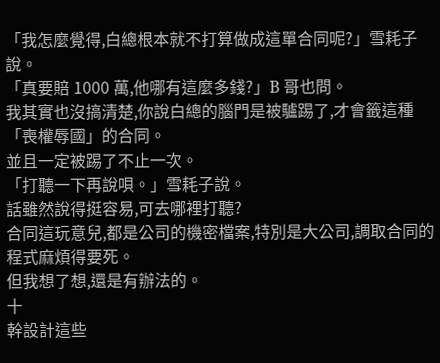「我怎麼覺得,白總根本就不打算做成這單合同呢?」雪耗子說。
「真要賠 1000 萬,他哪有這麼多錢?」B 哥也問。
我其實也沒搞清楚,你說白總的腦門是被驢踢了,才會籤這種「喪權辱國」的合同。
並且一定被踢了不止一次。
「打聽一下再說唄。」雪耗子說。
話雖然說得挺容易,可去哪裡打聽?
合同這玩意兒,都是公司的機密檔案,特別是大公司,調取合同的程式麻煩得要死。
但我想了想,還是有辦法的。
十
幹設計這些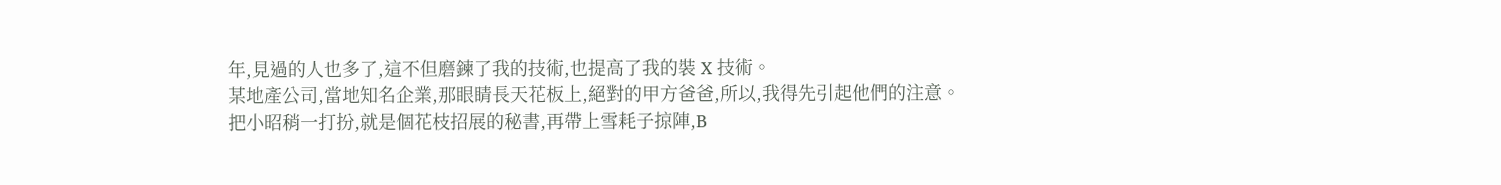年,見過的人也多了,這不但磨鍊了我的技術,也提高了我的裝 X 技術。
某地產公司,當地知名企業,那眼睛長天花板上,絕對的甲方爸爸,所以,我得先引起他們的注意。
把小昭稍一打扮,就是個花枝招展的秘書,再帶上雪耗子掠陣,B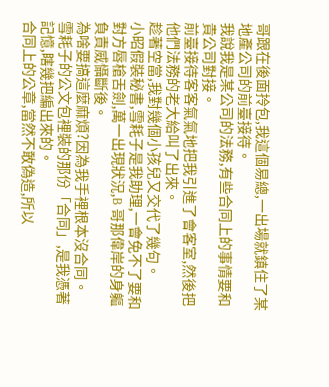哥跟在後面拎包,我這個易總,一出場就鎮住了某地產公司的前臺接待。
我說我是某公司的法務,有些合同上的事情要和貴公司對接。
前臺接待客客氣氣地把我引進了會客室,然後把他們法務的老大給叫了出來。
趁著空當,我對幾個小孩兒又交代了幾句。
小昭假裝秘書,雪耗子是我助理,一會免不了要和對方唇槍舌劍,萬一出現狀況,B 哥那偉岸的身軀負責威懾斷後。
為啥要搞這麼麻煩?因為我手裡根本沒合同。
雪耗子的公文包裡裝的那份「合同」,是我憑著記憶,瞎幾把編出來的。
合同上的公章,當然不敢偽造,所以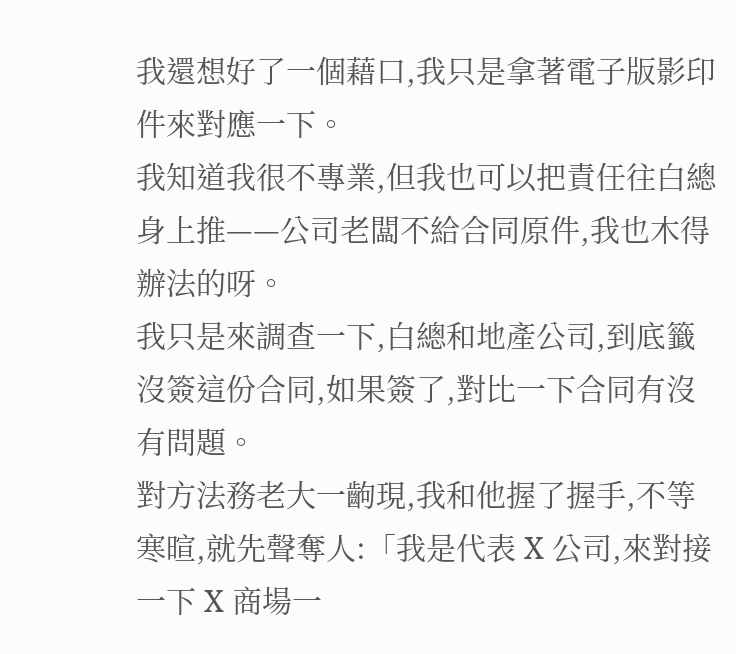我還想好了一個藉口,我只是拿著電子版影印件來對應一下。
我知道我很不專業,但我也可以把責任往白總身上推——公司老闆不給合同原件,我也木得辦法的呀。
我只是來調查一下,白總和地產公司,到底籤沒簽這份合同,如果簽了,對比一下合同有沒有問題。
對方法務老大一齣現,我和他握了握手,不等寒暄,就先聲奪人:「我是代表 X 公司,來對接一下 X 商場一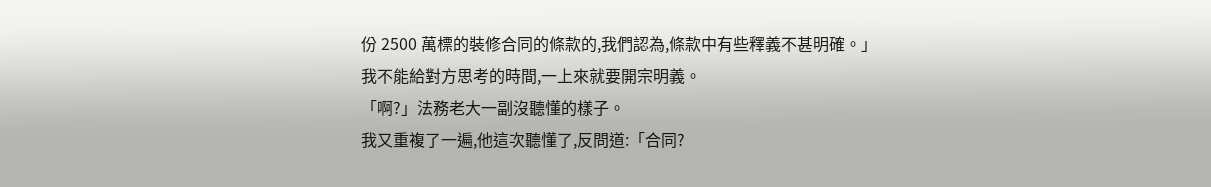份 2500 萬標的裝修合同的條款的,我們認為,條款中有些釋義不甚明確。」
我不能給對方思考的時間,一上來就要開宗明義。
「啊?」法務老大一副沒聽懂的樣子。
我又重複了一遍,他這次聽懂了,反問道:「合同?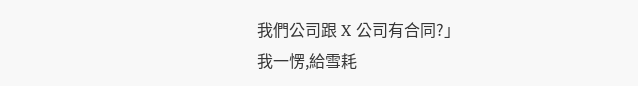我們公司跟 X 公司有合同?」
我一愣,給雪耗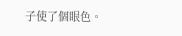子使了個眼色。